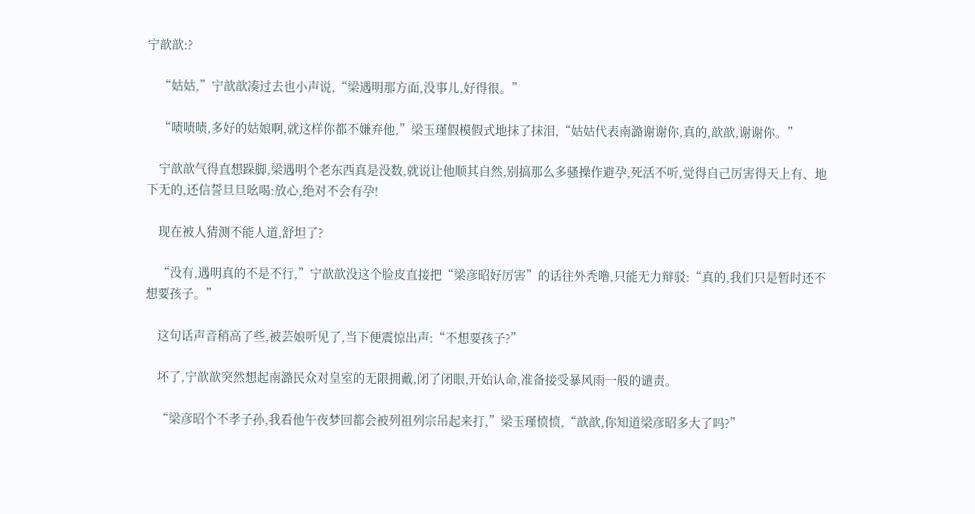宁歆歆:?

    “姑姑,”宁歆歆凑过去也小声说,“梁遇明那方面,没事儿,好得很。”

    “啧啧啧,多好的姑娘啊,就这样你都不嫌弃他,”梁玉瑾假模假式地抹了抹泪,“姑姑代表南潞谢谢你,真的,歆歆,谢谢你。”

    宁歆歆气得直想跺脚,梁遇明个老东西真是没数,就说让他顺其自然,别搞那么多骚操作避孕,死活不听,觉得自己厉害得天上有、地下无的,还信誓旦旦吆喝:放心,绝对不会有孕!

    现在被人猜测不能人道,舒坦了?

    “没有,遇明真的不是不行,”宁歆歆没这个脸皮直接把“梁彦昭好厉害”的话往外秃噜,只能无力辩驳:“真的,我们只是暂时还不想要孩子。”

    这句话声音稍高了些,被芸娘听见了,当下便震惊出声:“不想要孩子?”

    坏了,宁歆歆突然想起南潞民众对皇室的无限拥戴,闭了闭眼,开始认命,准备接受暴风雨一般的谴责。

    “梁彦昭个不孝子孙,我看他午夜梦回都会被列祖列宗吊起来打,”梁玉瑾愤愤,“歆歆,你知道梁彦昭多大了吗?”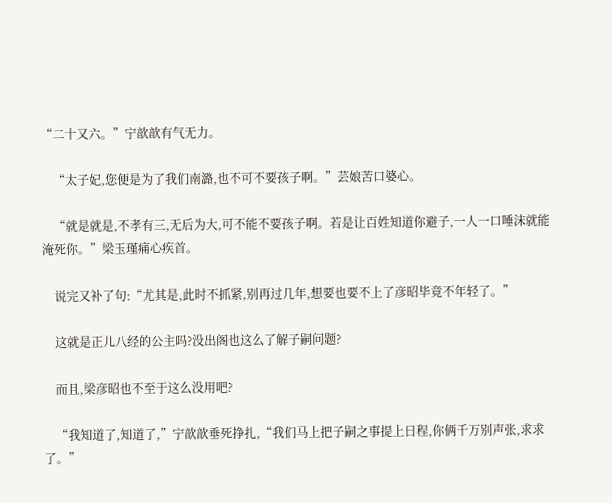“二十又六。”宁歆歆有气无力。

    “太子妃,您便是为了我们南潞,也不可不要孩子啊。”芸娘苦口婆心。

    “就是就是,不孝有三,无后为大,可不能不要孩子啊。若是让百姓知道你避子,一人一口唾沫就能淹死你。”梁玉瑾痛心疾首。

    说完又补了句:“尤其是,此时不抓紧,别再过几年,想要也要不上了彦昭毕竟不年轻了。”

    这就是正儿八经的公主吗?没出阁也这么了解子嗣问题?

    而且,梁彦昭也不至于这么没用吧?

    “我知道了,知道了,”宁歆歆垂死挣扎,“我们马上把子嗣之事提上日程,你俩千万别声张,求求了。”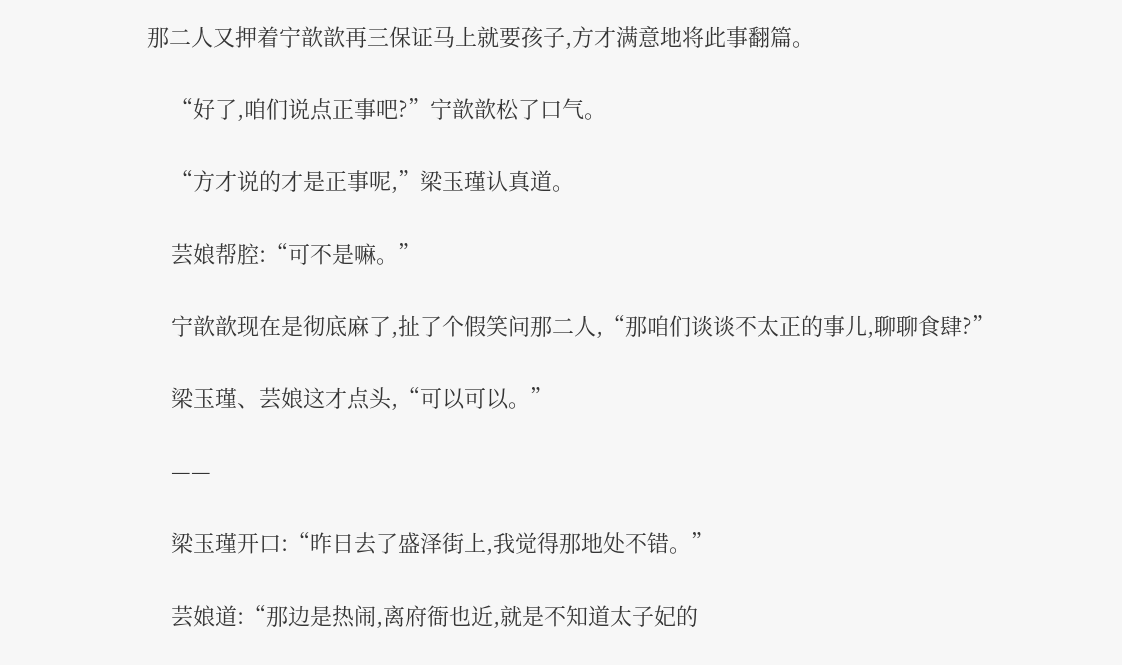那二人又押着宁歆歆再三保证马上就要孩子,方才满意地将此事翻篇。

    “好了,咱们说点正事吧?”宁歆歆松了口气。

    “方才说的才是正事呢,”梁玉瑾认真道。

    芸娘帮腔:“可不是嘛。”

    宁歆歆现在是彻底麻了,扯了个假笑问那二人,“那咱们谈谈不太正的事儿,聊聊食肆?”

    梁玉瑾、芸娘这才点头,“可以可以。”

    ——

    梁玉瑾开口:“昨日去了盛泽街上,我觉得那地处不错。”

    芸娘道:“那边是热闹,离府衙也近,就是不知道太子妃的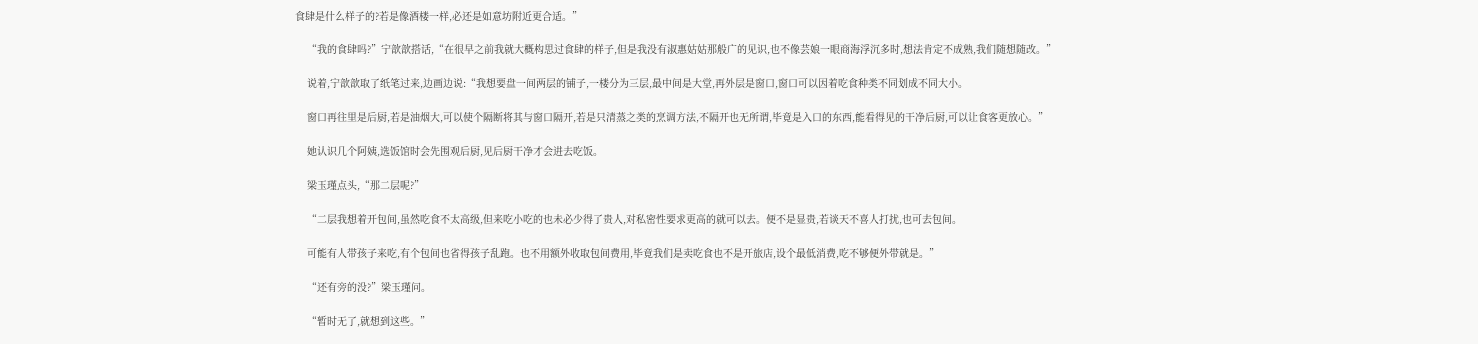食肆是什么样子的?若是像酒楼一样,必还是如意坊附近更合适。”

    “我的食肆吗?”宁歆歆搭话,“在很早之前我就大概构思过食肆的样子,但是我没有淑惠姑姑那般广的见识,也不像芸娘一眼商海浮沉多时,想法肯定不成熟,我们随想随改。”

    说着,宁歆歆取了纸笔过来,边画边说:“我想要盘一间两层的铺子,一楼分为三层,最中间是大堂,再外层是窗口,窗口可以因着吃食种类不同划成不同大小。

    窗口再往里是后厨,若是油烟大,可以使个隔断将其与窗口隔开,若是只清蒸之类的烹调方法,不隔开也无所谓,毕竟是入口的东西,能看得见的干净后厨,可以让食客更放心。”

    她认识几个阿姨,选饭馆时会先围观后厨,见后厨干净才会进去吃饭。

    梁玉瑾点头,“那二层呢?”

    “二层我想着开包间,虽然吃食不太高级,但来吃小吃的也未必少得了贵人,对私密性要求更高的就可以去。便不是显贵,若谈天不喜人打扰,也可去包间。

    可能有人带孩子来吃,有个包间也省得孩子乱跑。也不用额外收取包间费用,毕竟我们是卖吃食也不是开旅店,设个最低消费,吃不够便外带就是。”

    “还有旁的没?”梁玉瑾问。

    “暂时无了,就想到这些。”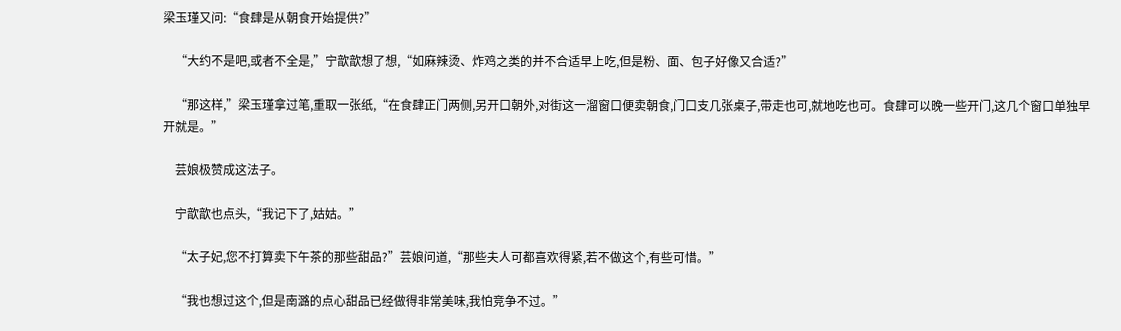梁玉瑾又问:“食肆是从朝食开始提供?”

    “大约不是吧,或者不全是,”宁歆歆想了想,“如麻辣烫、炸鸡之类的并不合适早上吃,但是粉、面、包子好像又合适?”

    “那这样,”梁玉瑾拿过笔,重取一张纸,“在食肆正门两侧,另开口朝外,对街这一溜窗口便卖朝食,门口支几张桌子,带走也可,就地吃也可。食肆可以晚一些开门,这几个窗口单独早开就是。”

    芸娘极赞成这法子。

    宁歆歆也点头,“我记下了,姑姑。”

    “太子妃,您不打算卖下午茶的那些甜品?”芸娘问道,“那些夫人可都喜欢得紧,若不做这个,有些可惜。”

    “我也想过这个,但是南潞的点心甜品已经做得非常美味,我怕竞争不过。”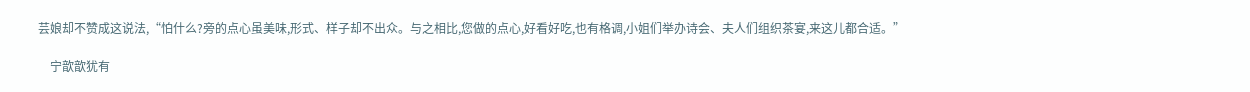芸娘却不赞成这说法,“怕什么?旁的点心虽美味,形式、样子却不出众。与之相比,您做的点心,好看好吃,也有格调,小姐们举办诗会、夫人们组织茶宴,来这儿都合适。”

    宁歆歆犹有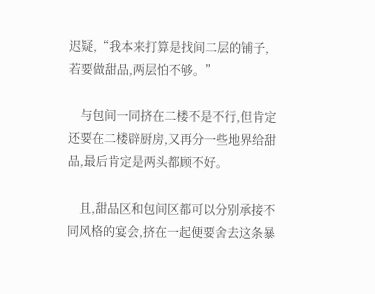迟疑,“我本来打算是找间二层的铺子,若要做甜品,两层怕不够。”

    与包间一同挤在二楼不是不行,但肯定还要在二楼辟厨房,又再分一些地界给甜品,最后肯定是两头都顾不好。

    且,甜品区和包间区都可以分别承接不同风格的宴会,挤在一起便要舍去这条暴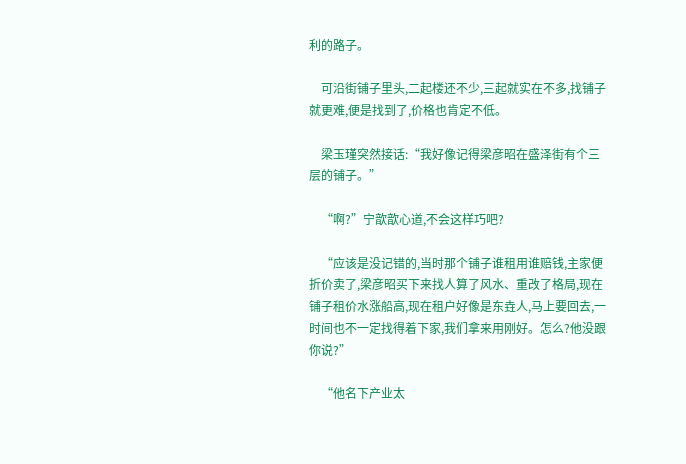利的路子。

    可沿街铺子里头,二起楼还不少,三起就实在不多,找铺子就更难,便是找到了,价格也肯定不低。

    梁玉瑾突然接话:“我好像记得梁彦昭在盛泽街有个三层的铺子。”

    “啊?”宁歆歆心道,不会这样巧吧?

    “应该是没记错的,当时那个铺子谁租用谁赔钱,主家便折价卖了,梁彦昭买下来找人算了风水、重改了格局,现在铺子租价水涨船高,现在租户好像是东垚人,马上要回去,一时间也不一定找得着下家,我们拿来用刚好。怎么?他没跟你说?”

    “他名下产业太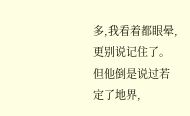多,我看着都眼晕,更别说记住了。但他倒是说过若定了地界,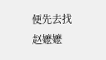便先去找赵嬷嬷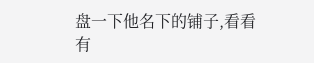盘一下他名下的铺子,看看有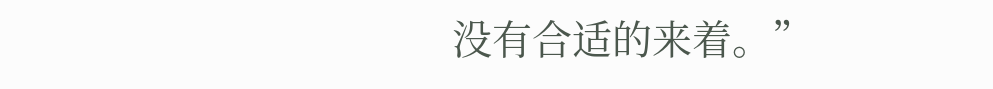没有合适的来着。”